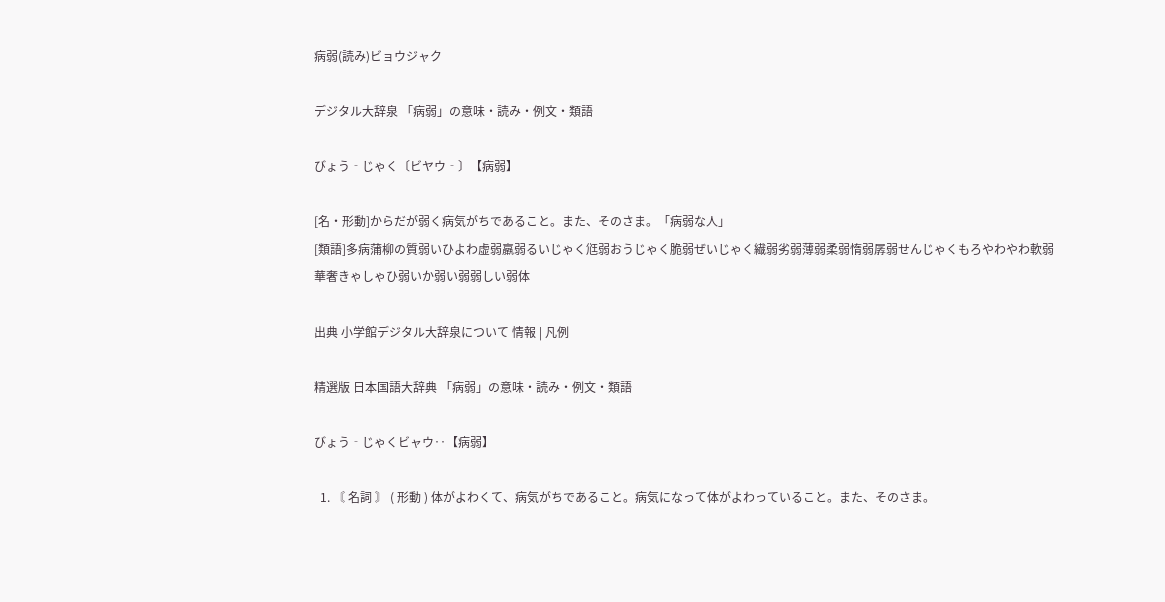病弱(読み)ビョウジャク

デジタル大辞泉 「病弱」の意味・読み・例文・類語

びょう‐じゃく〔ビヤウ‐〕【病弱】

[名・形動]からだが弱く病気がちであること。また、そのさま。「病弱な人」
[類語]多病蒲柳の質弱いひよわ虚弱羸弱るいじゃく尩弱おうじゃく脆弱ぜいじゃく繊弱劣弱薄弱柔弱惰弱孱弱せんじゃくもろやわやわ軟弱華奢きゃしゃひ弱いか弱い弱弱しい弱体

出典 小学館デジタル大辞泉について 情報 | 凡例

精選版 日本国語大辞典 「病弱」の意味・読み・例文・類語

びょう‐じゃくビャウ‥【病弱】

  1. 〘 名詞 〙 ( 形動 ) 体がよわくて、病気がちであること。病気になって体がよわっていること。また、そのさま。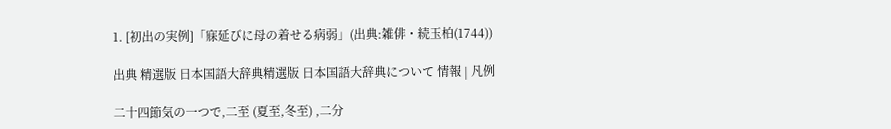1. [初出の実例]「寐延びに母の着せる病弱」(出典:雑俳・続玉柏(1744))

出典 精選版 日本国語大辞典精選版 日本国語大辞典について 情報 | 凡例

二十四節気の一つで,二至 (夏至,冬至) ,二分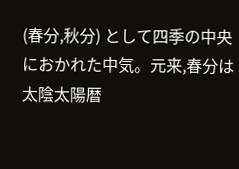(春分,秋分) として四季の中央におかれた中気。元来,春分は太陰太陽暦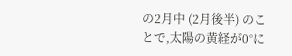の2月中 (2月後半) のことで,太陽の黄経が0°に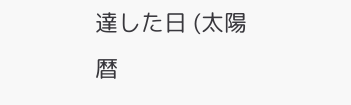達した日 (太陽暦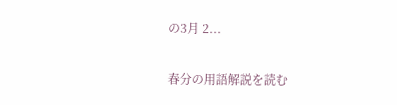の3月 2...

春分の用語解説を読む